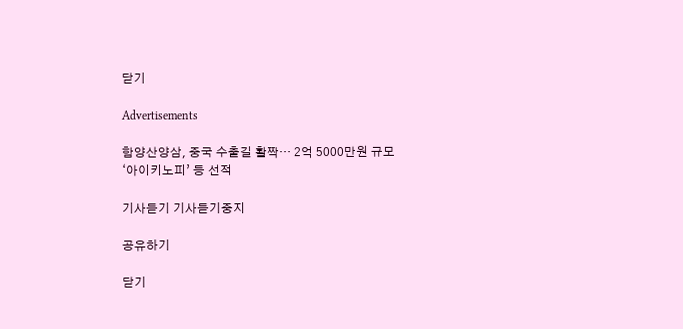닫기

Advertisements

함양산양삼, 중국 수출길 활짝… 2억 5000만원 규모 ‘아이키노피’ 등 선적

기사듣기 기사듣기중지

공유하기

닫기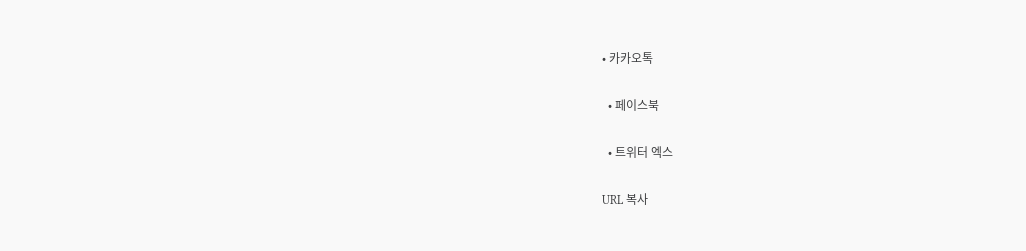• 카카오톡

  • 페이스북

  • 트위터 엑스

URL 복사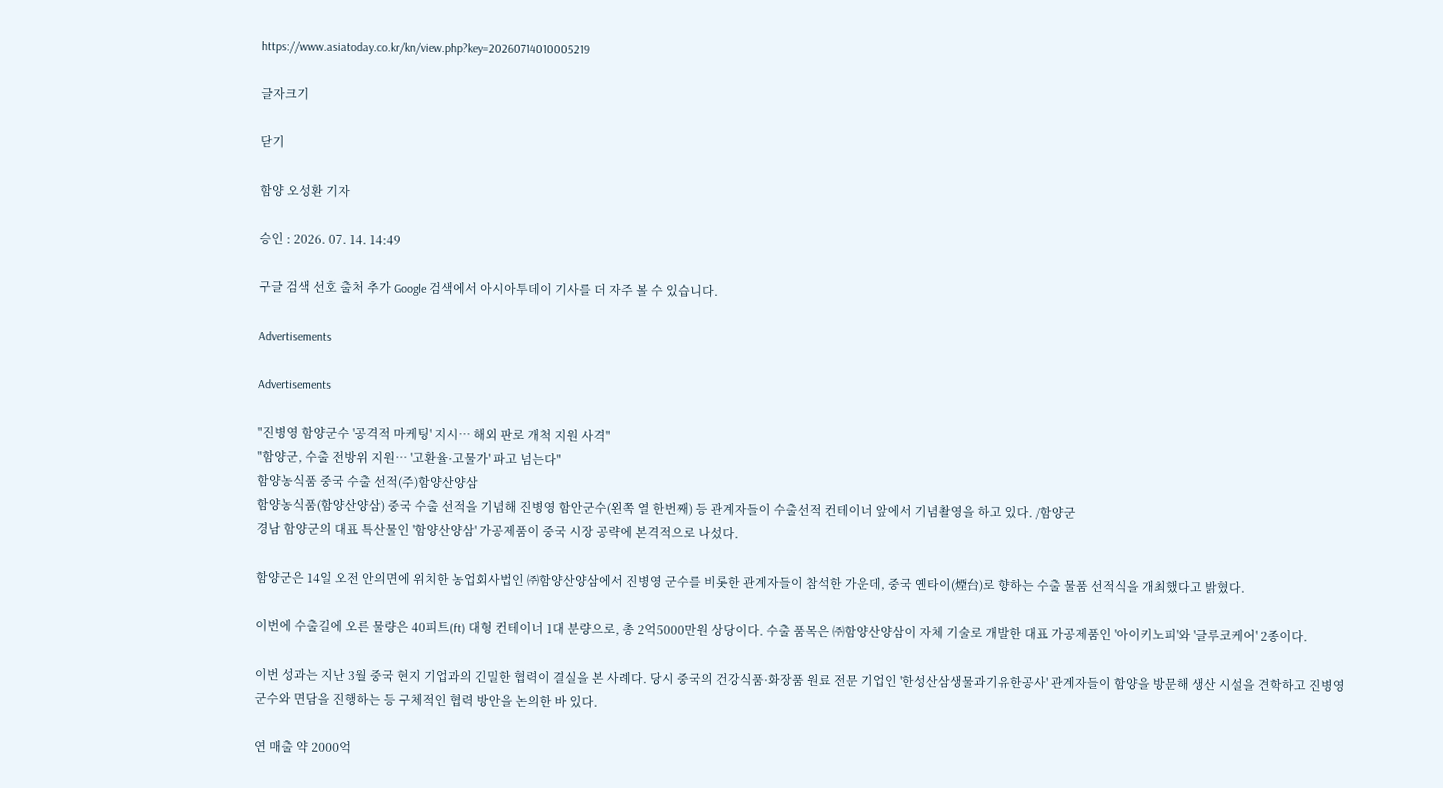https://www.asiatoday.co.kr/kn/view.php?key=20260714010005219

글자크기

닫기

함양 오성환 기자

승인 : 2026. 07. 14. 14:49

구글 검색 선호 출처 추가 Google 검색에서 아시아투데이 기사를 더 자주 볼 수 있습니다.

Advertisements

Advertisements

"진병영 함양군수 '공격적 마케팅' 지시… 해외 판로 개척 지원 사격"
"함양군, 수출 전방위 지원… '고환율·고물가' 파고 넘는다"
함양농식품 중국 수출 선적(주)함양산양삼
함양농식품(함양산양삼) 중국 수출 선적을 기념해 진병영 함안군수(왼쪽 열 한번째) 등 관계자들이 수출선적 컨테이너 앞에서 기념촬영을 하고 있다. /함양군
경남 함양군의 대표 특산물인 '함양산양삼' 가공제품이 중국 시장 공략에 본격적으로 나섰다.

함양군은 14일 오전 안의면에 위치한 농업회사법인 ㈜함양산양삼에서 진병영 군수를 비롯한 관계자들이 참석한 가운데, 중국 옌타이(煙台)로 향하는 수출 물품 선적식을 개최했다고 밝혔다.

이번에 수출길에 오른 물량은 40피트(ft) 대형 컨테이너 1대 분량으로, 총 2억5000만원 상당이다. 수출 품목은 ㈜함양산양삼이 자체 기술로 개발한 대표 가공제품인 '아이키노피'와 '글루코케어' 2종이다.

이번 성과는 지난 3월 중국 현지 기업과의 긴밀한 협력이 결실을 본 사례다. 당시 중국의 건강식품·화장품 원료 전문 기업인 '한성산삼생물과기유한공사' 관계자들이 함양을 방문해 생산 시설을 견학하고 진병영 군수와 면담을 진행하는 등 구체적인 협력 방안을 논의한 바 있다.

연 매출 약 2000억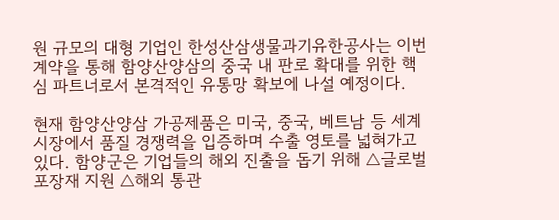원 규모의 대형 기업인 한성산삼생물과기유한공사는 이번 계약을 통해 함양산양삼의 중국 내 판로 확대를 위한 핵심 파트너로서 본격적인 유통망 확보에 나설 예정이다.

현재 함양산양삼 가공제품은 미국, 중국, 베트남 등 세계 시장에서 품질 경쟁력을 입증하며 수출 영토를 넓혀가고 있다. 함양군은 기업들의 해외 진출을 돕기 위해 △글로벌 포장재 지원 △해외 통관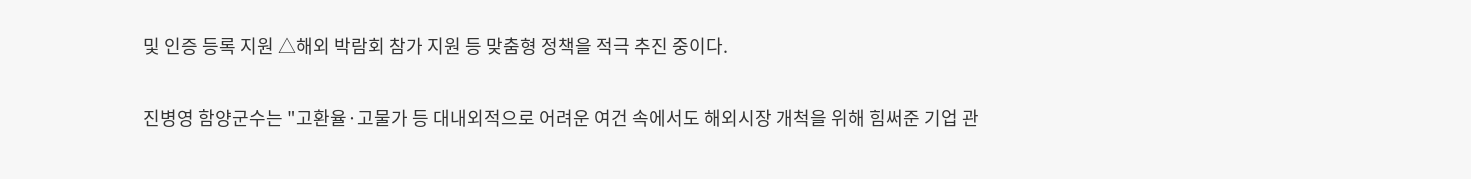및 인증 등록 지원 △해외 박람회 참가 지원 등 맞춤형 정책을 적극 추진 중이다.

진병영 함양군수는 "고환율·고물가 등 대내외적으로 어려운 여건 속에서도 해외시장 개척을 위해 힘써준 기업 관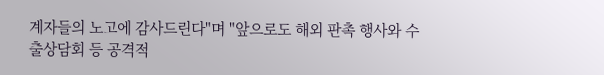계자들의 노고에 감사드린다"며 "앞으로도 해외 판촉 행사와 수출상담회 등 공격적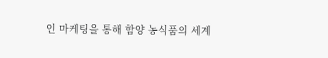인 마케팅을 통해 함양 농식품의 세계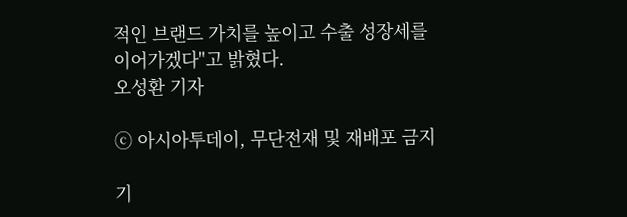적인 브랜드 가치를 높이고 수출 성장세를 이어가겠다"고 밝혔다.
오성환 기자

ⓒ 아시아투데이, 무단전재 및 재배포 금지

기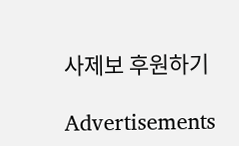사제보 후원하기

Advertisements